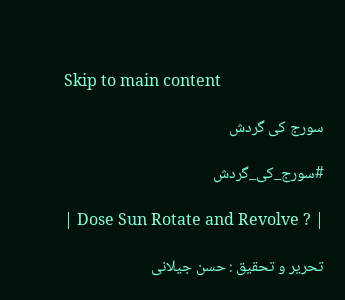Skip to main content

سورج کی گردش

#سورج_کی_گردش

| Dose Sun Rotate and Revolve ? |

تحریر و تحقیق : حسن جیلانی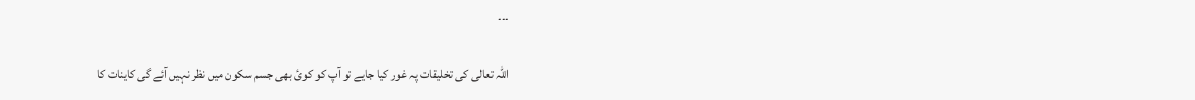۔۔۔

اللہ تعالی کی تخلیقات پہ غور کیا جایے تو آپ کو کوئ بھی جسم سکون میں نظر نہیں آئے گی کاینات کا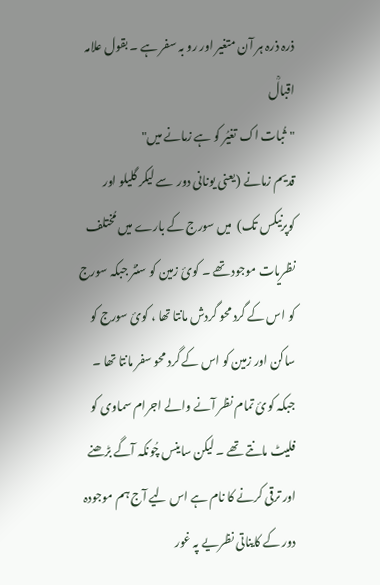ذرہ ذرہ ہر آن متغیر اور رو بہ سفر ہے ۔ بقول علامہ اقبالؒ
"ثُبات اک تغیُر کو ہے زمانے میں"
قدیم زمانے (یعنی یونانی دور  سے لیکر گلیلو اور کوپرنیکس تک)  میں سورج کے بارے میں مُختلف نظریات موجود تھے ۔ کوئ زمین کو سنٹر جبکہ سورج کو اس کے گرد محو گردش مانتا تھا ، کوئ سورج کو ساکن اور زمین کو اس کے گرد محو سفر مانتا تھا ۔ جبکہ کوئ تمام نظر آنے والے اجرام سماوی کو فلیٹ مانتے تھے ۔ لیکن ساینس چُونکہ آگے بڑھنے اور ترقی کرنے کا نام ہے اس لیے آج ہم موجودہ دور کے کایناتی نظریے پہ غور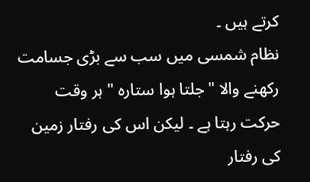کرتے ہیں ۔
نظام شمسی میں سب سے بڑی جسامت رکھنے والا "جلتا ہوا ستارہ " ہر وقت حرکت رہتا ہے ۔ لیکن اس کی رفتار زمین کی رفتار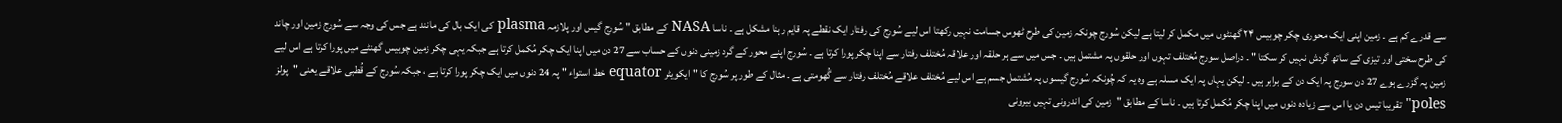سے قدرے کم ہے ۔ زمین اپنی ایک محوری چکر چوبیس ۲۴ گھنٹوں میں مکمل کر لیتا ہے لیکن سُورج چونکہ زمین کی طرح ٹھوس جسامت نہیں رکھتا اس لیے سُورج کی رفتار ایک نقطے پہ قایم رہنا مشکل ہے ۔ ناسا NASA کے مطابق " سُورج گیس اور پلازمہ plasma کی ایک بال کی مانند ہے جس کی وجہ سے سُورج زمین اور چاند کی طرح سختی اور تیزی کے ساتھ گردش نہیں کر سکتا " ۔ دراصل سورج مُختلف تہوں اور حلقوں پہ مشتمل ہیں ۔ جس میں سے ہر حلقہ اور علاقہ مُختلف رفتار سے اپنا چکر پورا کرتا ہے ۔ سُورج اپنے محور کے گرد زمینی دنوں کے حساب سے 27 دن میں اپنا ایک چکر مُکمل کرتا ہے جبکہ یہی چکر زمین چوبیس گھنٹے میں پورا کرتا ہے اس لیے زمین پہ گزرے ہوے 27 دن سورج پہ ایک دن کے برابر ہیں ۔ لیکن یہاں پہ ایک مسلہ ہے وہ یہ کہ چُونکہ سُورج گیسوں پہ مُشتمل جسم ہے اس لیے مُختلف علاقے مُختلف رفتار سے گُھومتی ہے ۔ مثال کے طور پر سُورج کا "ایکویٹر equator خط استواء " پہ 24 دنوں میں ایک چکر پورا کرتا ہے ، جبکہ سُورج کے قُطبی علاقے یعنی "پولز poles" تقریبا تیس دن یا اس سے زیادہ دنوں میں اپنا چکر مُکمل کرتا ہیں ۔ ناسا کے مطابق "زمین کی اندرونی تہیں بیرونی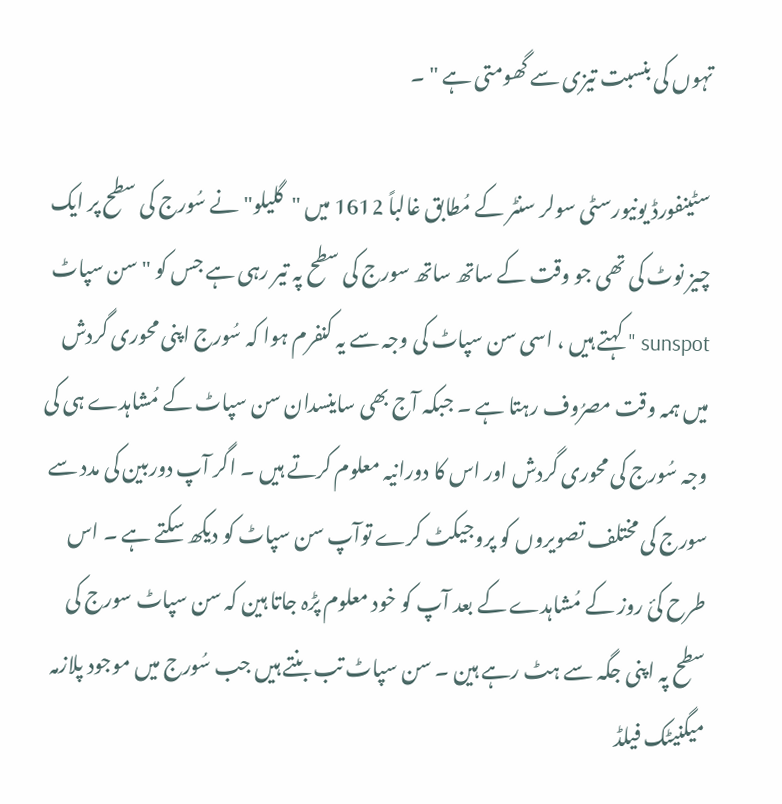تہوں کی بنسبت تیزی سے گھومتی ہے " ۔

سٹینفورڈ یونیورسٹی سولر سنٹر کے مُطابق غالباً 1612 میں "گلیلو" نے سُورج کی سطح پر ایک چیز نوٹ کی تھی جو وقت کے ساتھ ساتھ سورج کی سطح پہ تیر رہی ہے جس کو " سن سپاٹ sunspot " کہتے ہیں ، اسی سن سپاٹ کی وجہ سے یہ کنفرم ہوا کہ سُورج اپنی محوری گردش میں ہمہ وقت مصرُوف رہتا ہے ۔ جبکہ آج بھی ساینسدان سن سپاٹ کے مُشاہدے ہی کی وجہ سُورج کی محوری گردش اور اس کا دورانیہ معلوم کرتے ہیں ۔ اگر آپ دوربین کی مدد سے سورج کی مختلف تصویروں کو پروجیکٹ کرے توآپ سن سپاٹ کو دیکھ سکتے ہے ۔ اس طرح کئ روز کے مُشاہدے کے بعد آپ کو خود معلوم پڑہ جاتا ہین کہ سن سپاٹ سورج کی سطح پہ اپنی جگہ سے ہٹ رہے ہین ۔ سن سپاٹ تب بنتے ہیں جب سُورج میں موجود پلازمہ میگنیٹک فیلڈ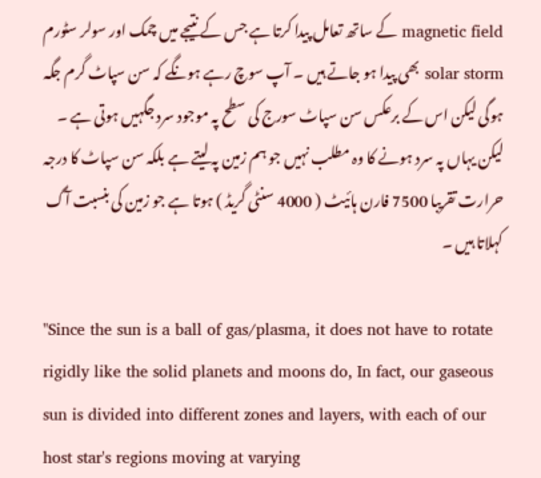magnetic field کے ساتھ تعامل پیدا کرتا ہے جس کے نتیجے میں چمک اور سولر سٹورم solar storm بھی پیدا ہو جاتے ہیں ۔ آپ سوچ رہے ہونگے کہ سن سپاٹ گرم جگہ ہوگی لیکن اس کے برعکس سن سپاٹ سورج کی سطح پہ موجود سرد جگہیں ہوتی ہے ۔ لیکن یہاں پہ سرد ہونے کا وہ مطلب نہیں جو ہم زمین پہ لیتے ہے بلکہ سن سپاٹ کا درجہ حرارت تقریبا 7500 فارن ہائیٹ ( 4000 سنٹی گریڈ ) ہوتا ہے جو زمین کی بنسبت آگ کہلاتا ہیں ۔

"Since the sun is a ball of gas/plasma, it does not have to rotate rigidly like the solid planets and moons do, In fact, our gaseous sun is divided into different zones and layers, with each of our host star's regions moving at varying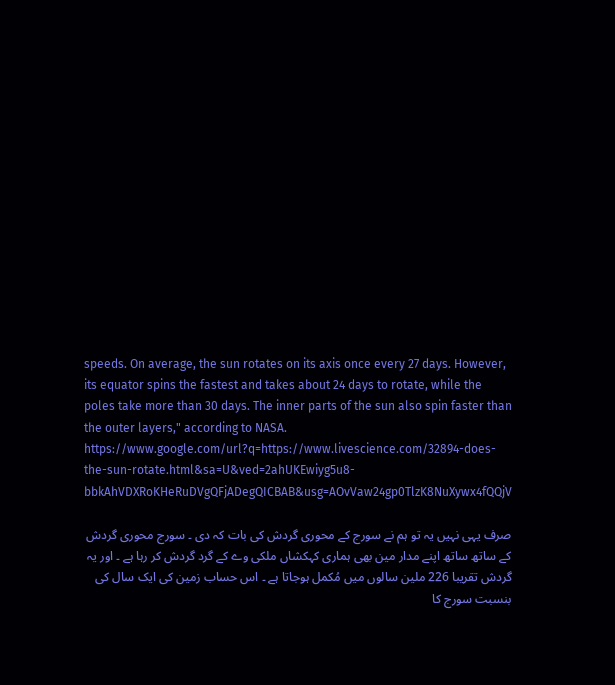speeds. On average, the sun rotates on its axis once every 27 days. However, its equator spins the fastest and takes about 24 days to rotate, while the poles take more than 30 days. The inner parts of the sun also spin faster than the outer layers," according to NASA.
https://www.google.com/url?q=https://www.livescience.com/32894-does-the-sun-rotate.html&sa=U&ved=2ahUKEwiyg5u8-bbkAhVDXRoKHeRuDVgQFjADegQICBAB&usg=AOvVaw24gp0TlzK8NuXywx4fQQjV

صرف یہی نہیں یہ تو ہم نے سورج کے محوری گردش کی بات کہ دی ۔ سورج محوری گردش کے ساتھ ساتھ اپنے مدار مین بھی ہماری کہکشاں ملکی وے کے گرد گردش کر رہا ہے ۔ اور یہ گردش تقریبا 226 ملین سالوں میں مُکمل ہوجاتا ہے ۔ اس حساب زمین کی ایک سال کی بنسبت سورج کا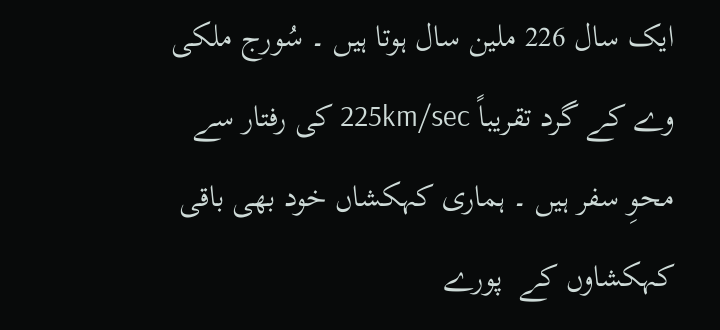ایک سال 226 ملین سال ہوتا ہیں ۔ سُورج ملکی وے کے گرد تقریباً 225km/sec کی رفتار سے محوِ سفر ہیں ۔ ہماری کہکشاں خود بھی باقی کہکشاوں کے  پورے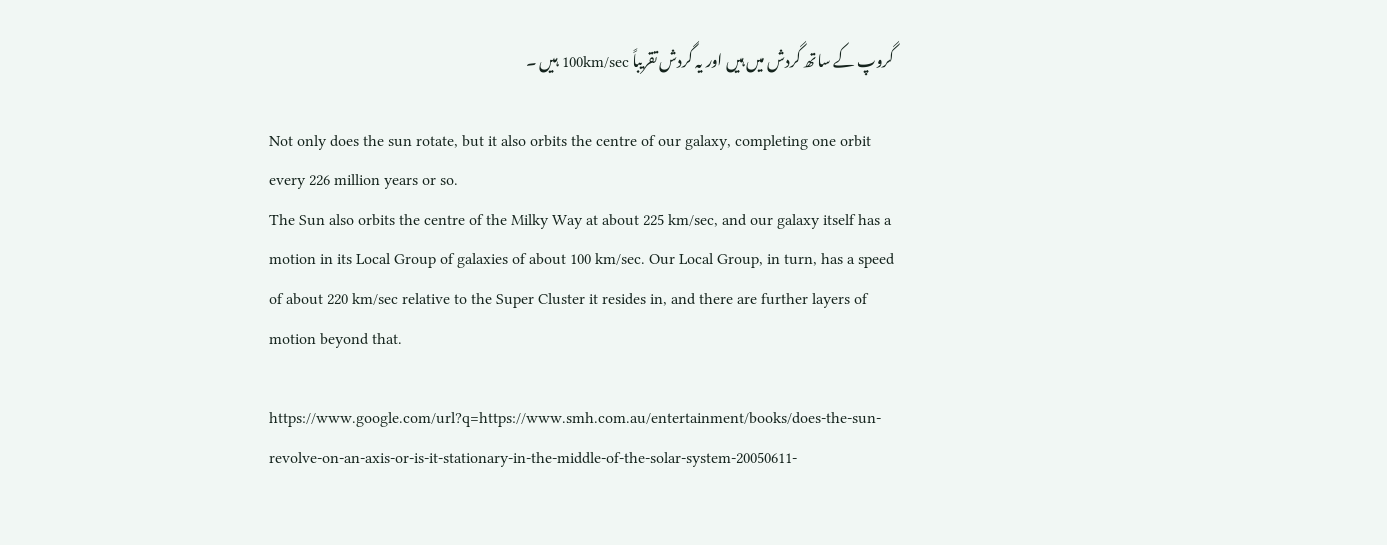گروپ کے ساتھ گردش میں ہیں اور یہ گردش تقریباً 100km/sec ہیں ۔

Not only does the sun rotate, but it also orbits the centre of our galaxy, completing one orbit every 226 million years or so.
The Sun also orbits the centre of the Milky Way at about 225 km/sec, and our galaxy itself has a motion in its Local Group of galaxies of about 100 km/sec. Our Local Group, in turn, has a speed of about 220 km/sec relative to the Super Cluster it resides in, and there are further layers of motion beyond that.

https://www.google.com/url?q=https://www.smh.com.au/entertainment/books/does-the-sun-revolve-on-an-axis-or-is-it-stationary-in-the-middle-of-the-solar-system-20050611-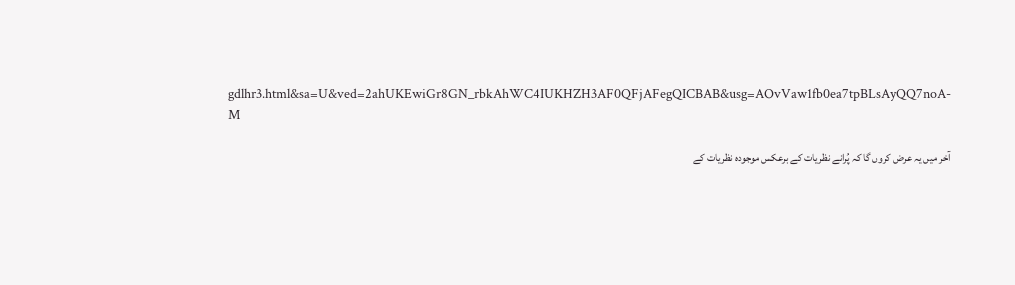gdlhr3.html&sa=U&ved=2ahUKEwiGr8GN_rbkAhWC4IUKHZH3AF0QFjAFegQICBAB&usg=AOvVaw1fb0ea7tpBLsAyQQ7noA-M

آخر میں یہ عرض کروں گا کہ پُرانے نظریات کے برعکس موجودہ نظریات کے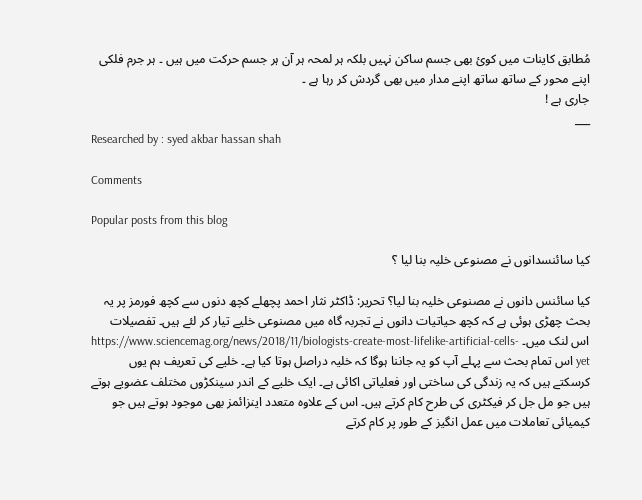مُطابق کاینات میں کوئ بھی جسم ساکن نہیں بلکہ ہر لمحہ ہر آن ہر جسم حرکت میں ہیں ۔ ہر جرم فلکی اپنے محور کے ساتھ ساتھ اپنے مدار میں بھی گردش کر رہا ہے ۔
جاری ہے !
___
Researched by : syed akbar hassan shah

Comments

Popular posts from this blog

کیا سائنسدانوں نے مصنوعی خلیہ بنا لیا ؟

کیا سائنس دانوں نے مصنوعی خلیہ بنا لیا؟ تحریر: ڈاکٹر نثار احمد پچھلے کچھ دنوں سے کچھ فورمز پر یہ بحث چھڑی ہوئی ہے کہ کچھ حیاتیات دانوں نے تجربہ گاہ میں مصنوعی خلیے تیار کر لئے ہیں۔ تفصیلات اس لنک میں۔ https://www.sciencemag.org/news/2018/11/biologists-create-most-lifelike-artificial-cells-yet اس تمام بحث سے پہلے آپ کو یہ جاننا ہوگا کہ خلیہ دراصل ہوتا کیا ہے۔ خلیے کی تعریف ہم یوں کرسکتے ہیں کہ یہ زندگی کی ساختی اور فعلیاتی اکائی ہے۔ ایک خلیے کے اندر سینکڑوں مختلف عضویے ہوتے ہیں جو مل جل کر فیکٹری کی طرح کام کرتے ہیں۔ اس کے علاوہ متعدد اینزائمز بھی موجود ہوتے ہیں جو کیمیائی تعاملات میں عمل انگیز کے طور پر کام کرتے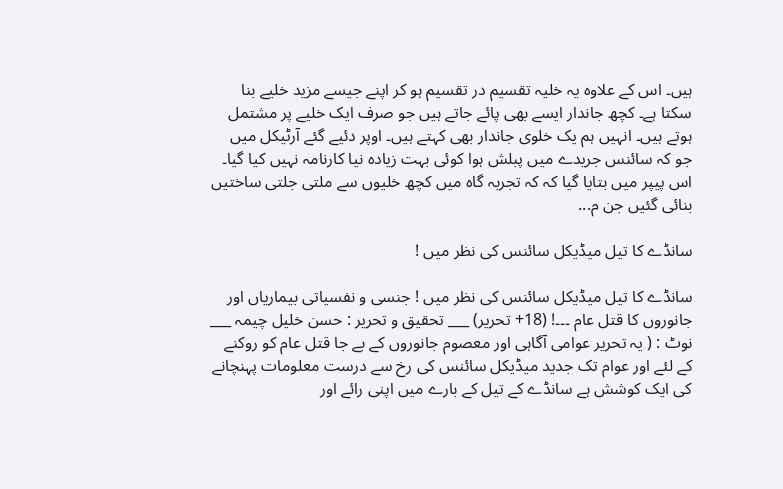ہیں۔ اس کے علاوہ یہ خلیہ تقسیم در تقسیم ہو کر اپنے جیسے مزید خلیے بنا سکتا ہے۔ کچھ جاندار ایسے بھی پائے جاتے ہیں جو صرف ایک خلیے پر مشتمل ہوتے ہیں۔ انہیں ہم یک خلوی جاندار بھی کہتے ہیں۔ اوپر دئیے گئے آرٹیکل میں جو کہ سائنس جریدے میں پبلش ہوا کوئی بہت زیادہ نیا کارنامہ نہیں کیا گیا۔ اس پیپر میں بتایا گیا کہ کہ تجربہ گاہ میں کچھ خلیوں سے ملتی جلتی ساختیں بنائی گئیں جن م...

سانڈے کا تیل میڈیکل سائنس کی نظر میں !

سانڈے کا تیل میڈیکل سائنس کی نظر میں ! جنسی و نفسیاتی بیماریاں اور جانوروں کا قتل عام ۔۔۔! (18+ تحریر) ___ تحقیق و تحریر : حسن خلیل چیمہ ___ نوٹ : ( یہ تحریر عوامی آگاہی اور معصوم جانوروں کے بے جا قتل عام کو روکنے کے لئے اور عوام تک جدید میڈیکل سائنس کی رخ سے درست معلومات پہنچانے کی ایک کوشش ہے سانڈے کے تیل کے بارے میں اپنی رائے اور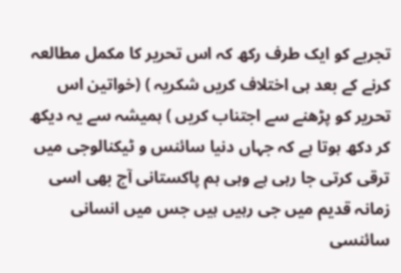تجربے کو ایک طرف رکھ کہ اس تحریر کا مکمل مطالعہ کرنے کے بعد ہی اختلاف کریں شکریہ ) (خواتین اس تحریر کو پڑھنے سے اجتناب کریں ) ہمیشہ سے یہ دیکھ کر دکھ ہوتا ہے کہ جہاں دنیا سائنس و ٹیکنالوجی میں ترقی کرتی جا رہی ہے وہی ہم پاکستانی آج بھی اسی زمانہ قدیم میں جی رہیں ہیں جس میں انسانی سائنسی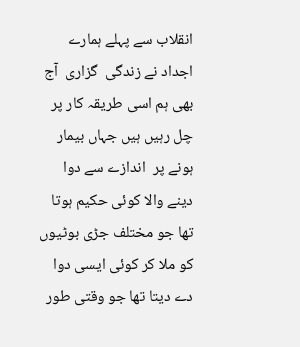انقلاب سے پہلے ہمارے اجداد نے زندگی  گزاری  آج بھی ہم اسی طریقہ کار پر چل رہیں ہیں جہاں بیمار ہونے پر  اندازے سے دوا دینے والا کوئی حکیم ہوتا تھا جو مختلف جڑی بوٹیوں کو ملا کر کوئی ایسی دوا دے دیتا تھا جو وقتی طور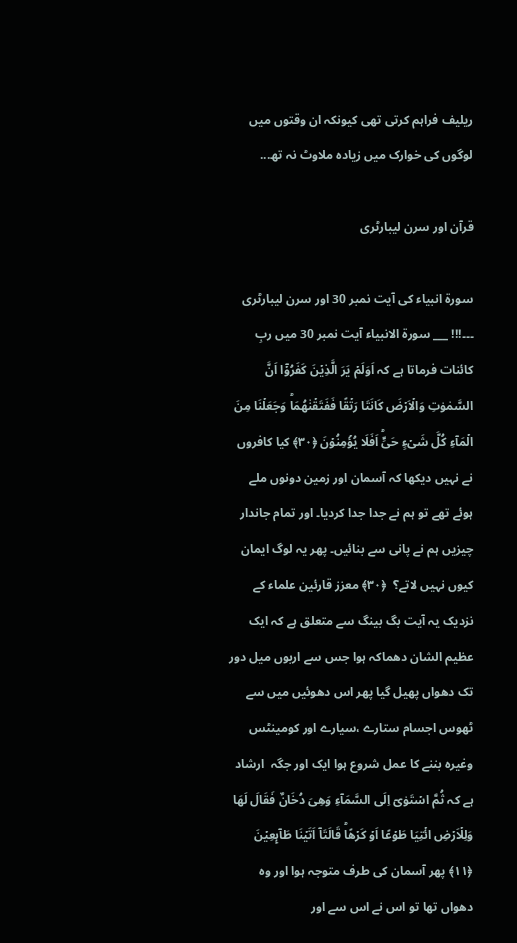ریلیف فراہم کرتی تھی کیونکہ ان وقتوں میں لوگوں کی خوارک میں زیادہ ملاوٹ نہ تھ...

قرآن اور سرن لیبارٹری

سورة انبیاء کی آیت نمبر 30 اور سرن لیبارٹری ۔۔۔!!! ___ سورۃ الانبیاء آیت نمبر 30 میں ربِ کائنات فرماتا ہے کہ اَوَلَمۡ يَرَ الَّذِيۡنَ كَفَرُوۡۤا اَنَّ السَّمٰوٰتِ وَالۡاَرۡضَ كَانَتَا رَتۡقًا فَفَتَقۡنٰهُمَا‌ؕ وَجَعَلۡنَا مِنَ الۡمَآءِ كُلَّ شَىۡءٍ حَىٍّ‌ؕ اَفَلَا يُؤۡمِنُوۡنَ ﴿۳۰﴾ کیا کافروں نے نہیں دیکھا کہ آسمان اور زمین دونوں ملے ہوئے تھے تو ہم نے جدا جدا کردیا۔ اور تمام جاندار چیزیں ہم نے پانی سے بنائیں۔ پھر یہ لوگ ایمان کیوں نہیں لاتے؟  ﴿۳۰﴾ معزز قارئین علماء کے نزدیک یہ آیت بگ بینگ سے متعلق ہے کہ ایک عظیم الشان دھماکہ ہوا جس سے اربوں میل دور تک دھواں پھیل گیا پھر اس دھوئیں میں سے  ٹھوس اجسام ستارے ،سیارے اور کومینٹس وغیرہ بننے کا عمل شروع ہوا ایک اور جگہ  ارشاد ہے کہ ثُمَّ اسۡتَوٰىۤ اِلَى السَّمَآءِ وَهِىَ دُخَانٌ فَقَالَ لَهَا وَلِلۡاَرۡضِ ائۡتِيَا طَوۡعًا اَوۡ كَرۡهًاؕ قَالَتَاۤ اَتَيۡنَا طَآٮِٕعِيۡنَ ﴿۱۱﴾ پھر آسمان کی طرف متوجہ ہوا اور وہ دھواں تھا تو اس نے اس سے اور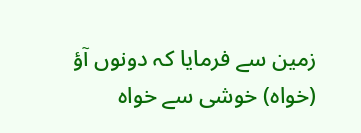زمین سے فرمایا کہ دونوں آؤ (خواہ) خوشی سے خواہ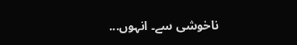ناخوشی سے۔ انہوں...